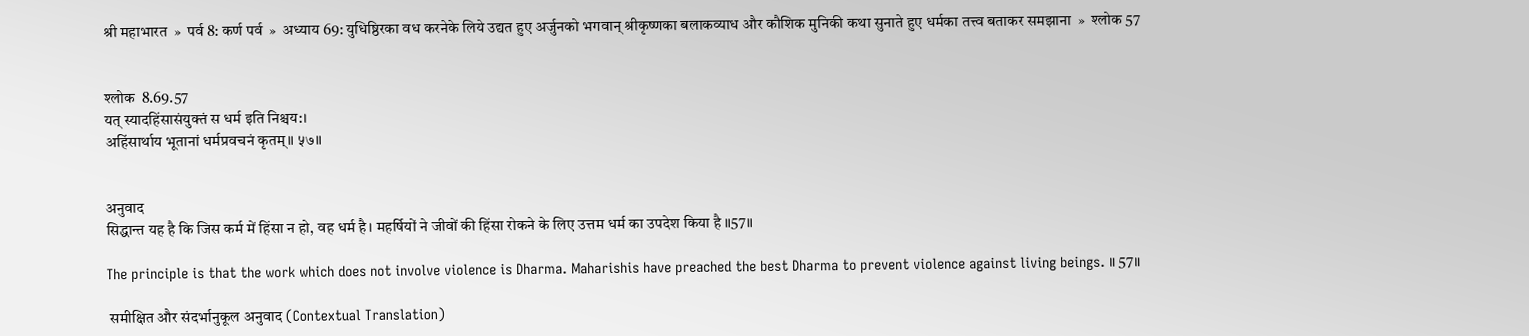श्री महाभारत  »  पर्व 8: कर्ण पर्व  »  अध्याय 69: युधिष्ठिरका वध करनेके लिये उद्यत हुए अर्जुनको भगवान् श्रीकृष्णका बलाकव्याध और कौशिक मुनिकी कथा सुनाते हुए धर्मका तत्त्व बताकर समझाना  »  श्लोक 57


श्लोक  8.69.57
यत् स्यादहिंसासंयुक्तं स धर्म इति निश्चय:।
अहिंसार्थाय भूतानां धर्मप्रवचनं कृतम्॥ ५७॥


अनुवाद
सिद्धान्त यह है कि जिस कर्म में हिंसा न हो, वह धर्म है। महर्षियों ने जीवों की हिंसा रोकने के लिए उत्तम धर्म का उपदेश किया है ॥57॥

The principle is that the work which does not involve violence is Dharma. Maharishis have preached the best Dharma to prevent violence against living beings. ॥ 57॥

 समीक्षित और संदर्भानुकूल अनुवाद (Contextual Translation)